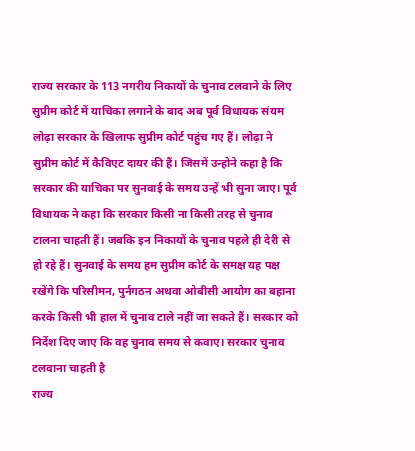राज्य सरकार के 113 नगरीय निकायों के चुनाव टलवाने के लिए सुप्रीम कोर्ट में याचिका लगाने के बाद अब पूर्व विधायक संयम लोढ़ा सरकार के खिलाफ सुप्रीम कोर्ट पहुंच गए हैं। लोढ़ा ने सुप्रीम कोर्ट में कैविएट दायर की हैं। जिसमें उन्होने कहा है कि सरकार की याचिका पर सुनवाई के समय उन्हें भी सुना जाए। पूर्व विधायक ने कहा कि सरकार किसी ना किसी तरह से चुनाव टालना चाहती हैं। जबकि इन निकायों के चुनाव पहले ही देरी से हो रहे हैं। सुनवाई के समय हम सुप्रीम कोर्ट के समक्ष यह पक्ष रखेंगे कि परिसीमन, पुर्नगठन अथवा ओबीसी आयोग का बहाना करके किसी भी हाल में चुनाव टाले नहीं जा सकते हैं। सरकार को निर्देश दिए जाए कि वह चुनाव समय से कवाए। सरकार चुनाव टलवाना चाहती है
राज्य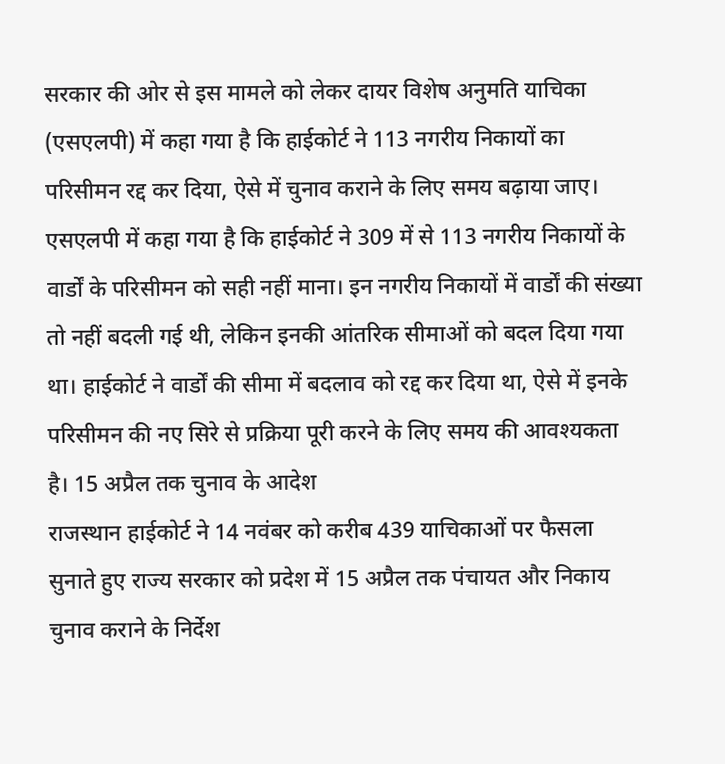सरकार की ओर से इस मामले को लेकर दायर विशेष अनुमति याचिका (एसएलपी) में कहा गया है कि हाईकोर्ट ने 113 नगरीय निकायों का परिसीमन रद्द कर दिया, ऐसे में चुनाव कराने के लिए समय बढ़ाया जाए। एसएलपी में कहा गया है कि हाईकोर्ट ने 309 में से 113 नगरीय निकायों के वार्डों के परिसीमन को सही नहीं माना। इन नगरीय निकायों में वार्डों की संख्या तो नहीं बदली गई थी, लेकिन इनकी आंतरिक सीमाओं को बदल दिया गया था। हाईकोर्ट ने वार्डों की सीमा में बदलाव को रद्द कर दिया था, ऐसे में इनके परिसीमन की नए सिरे से प्रक्रिया पूरी करने के लिए समय की आवश्यकता है। 15 अप्रैल तक चुनाव के आदेश
राजस्थान हाईकोर्ट ने 14 नवंबर को करीब 439 याचिकाओं पर फैसला सुनाते हुए राज्य सरकार को प्रदेश में 15 अप्रैल तक पंचायत और निकाय चुनाव कराने के निर्देश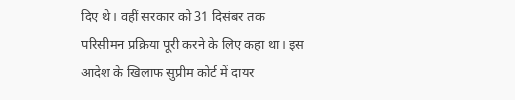दिए थे। वहीं सरकार को 31 दिसंबर तक परिसीमन प्रक्रिया पूरी करने के लिए कहा था। इस आदेश के खिलाफ सुप्रीम कोर्ट में दायर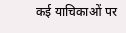कई याचिकाओं पर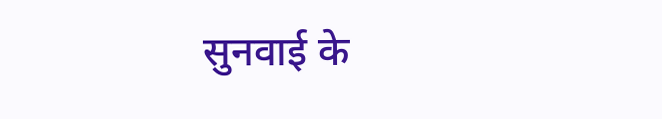सुनवाई के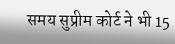समय सुप्रीम कोर्ट ने भी 15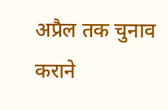अप्रैल तक चुनाव कराने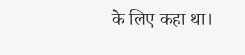के लिए कहा था।